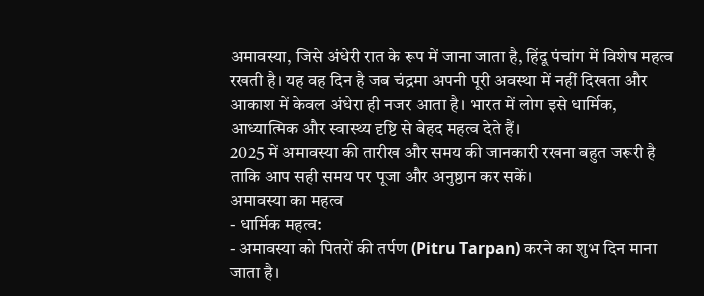अमावस्या, जिसे अंधेरी रात के रूप में जाना जाता है, हिंदू पंचांग में विशेष महत्व रखती है। यह वह दिन है जब चंद्रमा अपनी पूरी अवस्था में नहीं दिखता और आकाश में केवल अंधेरा ही नजर आता है। भारत में लोग इसे धार्मिक, आध्यात्मिक और स्वास्थ्य दृष्टि से बेहद महत्व देते हैं।
2025 में अमावस्या की तारीख और समय की जानकारी रखना बहुत जरूरी है ताकि आप सही समय पर पूजा और अनुष्ठान कर सकें।
अमावस्या का महत्व
- धार्मिक महत्व:
- अमावस्या को पितरों की तर्पण (Pitru Tarpan) करने का शुभ दिन माना जाता है।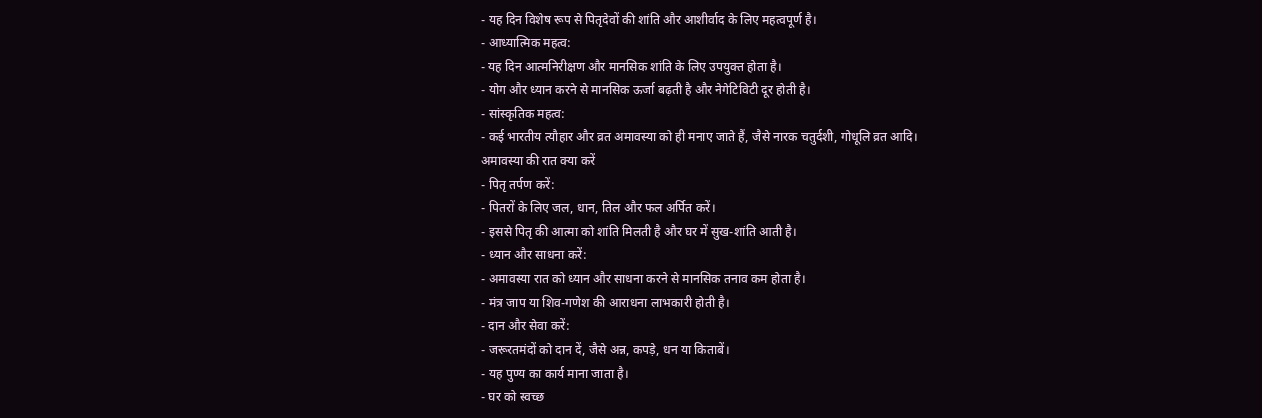- यह दिन विशेष रूप से पितृदेवों की शांति और आशीर्वाद के लिए महत्वपूर्ण है।
- आध्यात्मिक महत्व:
- यह दिन आत्मनिरीक्षण और मानसिक शांति के लिए उपयुक्त होता है।
- योग और ध्यान करने से मानसिक ऊर्जा बढ़ती है और नेगेटिविटी दूर होती है।
- सांस्कृतिक महत्व:
- कई भारतीय त्यौहार और व्रत अमावस्या को ही मनाए जाते हैं, जैसे नारक चतुर्दशी, गोधूलि व्रत आदि।
अमावस्या की रात क्या करें
- पितृ तर्पण करें:
- पितरों के लिए जल, धान, तिल और फल अर्पित करें।
- इससे पितृ की आत्मा को शांति मिलती है और घर में सुख-शांति आती है।
- ध्यान और साधना करें:
- अमावस्या रात को ध्यान और साधना करने से मानसिक तनाव कम होता है।
- मंत्र जाप या शिव-गणेश की आराधना लाभकारी होती है।
- दान और सेवा करें:
- जरूरतमंदों को दान दें, जैसे अन्न, कपड़े, धन या किताबें।
- यह पुण्य का कार्य माना जाता है।
- घर को स्वच्छ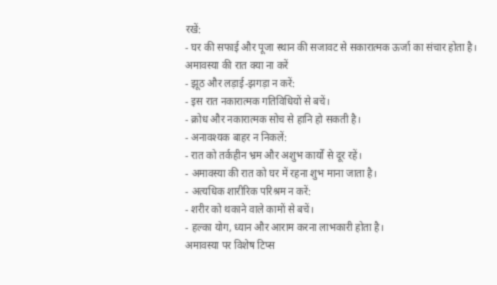रखें:
- घर की सफाई और पूजा स्थान की सजावट से सकारात्मक ऊर्जा का संचार होता है।
अमावस्या की रात क्या ना करें
- झूठ और लड़ाई-झगड़ा न करें:
- इस रात नकारात्मक गतिविधियों से बचें।
- क्रोध और नकारात्मक सोच से हानि हो सकती है।
- अनावश्यक बाहर न निकलें:
- रात को तर्कहीन भ्रम और अशुभ कार्यों से दूर रहें।
- अमावस्या की रात को घर में रहना शुभ माना जाता है।
- अत्यधिक शारीरिक परिश्रम न करें:
- शरीर को थकाने वाले कामों से बचें।
- हल्का योग, ध्यान और आराम करना लाभकारी होता है।
अमावस्या पर विशेष टिप्स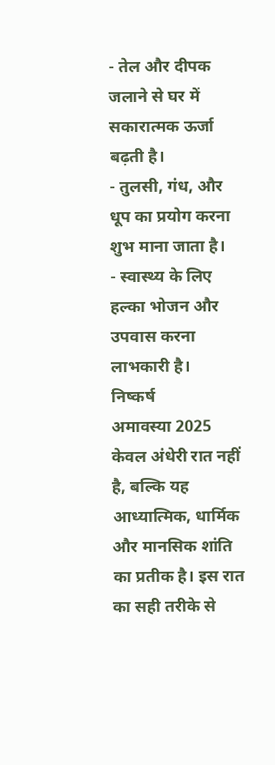- तेल और दीपक जलाने से घर में सकारात्मक ऊर्जा बढ़ती है।
- तुलसी, गंध, और धूप का प्रयोग करना शुभ माना जाता है।
- स्वास्थ्य के लिए हल्का भोजन और उपवास करना लाभकारी है।
निष्कर्ष
अमावस्या 2025 केवल अंधेरी रात नहीं है, बल्कि यह आध्यात्मिक, धार्मिक और मानसिक शांति का प्रतीक है। इस रात का सही तरीके से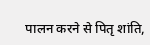पालन करने से पितृ शांति,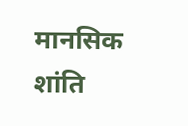मानसिक शांति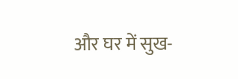और घर में सुख-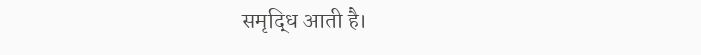समृद्धि आती है।